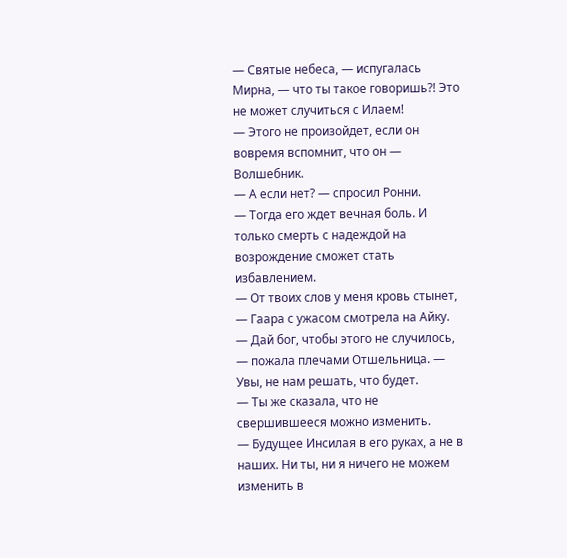— Святые небеса, — испугалась Мирна, — что ты такое говоришь?! Это не может случиться с Илаем!
— Этого не произойдет, если он вовремя вспомнит, что он — Волшебник.
— А если нет? — спросил Ронни.
— Тогда его ждет вечная боль. И только смерть с надеждой на возрождение сможет стать избавлением.
— От твоих слов у меня кровь стынет, — Гаара с ужасом смотрела на Айку.
— Дай бог, чтобы этого не случилось, — пожала плечами Отшельница. — Увы, не нам решать, что будет.
— Ты же сказала, что не свершившееся можно изменить.
— Будущее Инсилая в его руках, а не в наших. Ни ты, ни я ничего не можем изменить в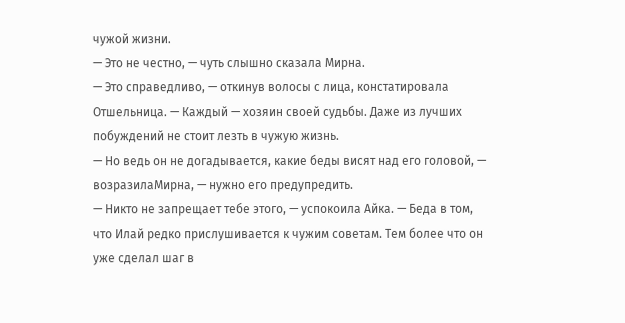чужой жизни.
— Это не честно, — чуть слышно сказала Мирна.
— Это справедливо, — откинув волосы с лица, констатировала Отшельница. — Каждый — хозяин своей судьбы. Даже из лучших побуждений не стоит лезть в чужую жизнь.
— Но ведь он не догадывается, какие беды висят над его головой, — возразилаМирна, — нужно его предупредить.
— Никто не запрещает тебе этого, — успокоила Айка. — Беда в том, что Илай редко прислушивается к чужим советам. Тем более что он уже сделал шаг в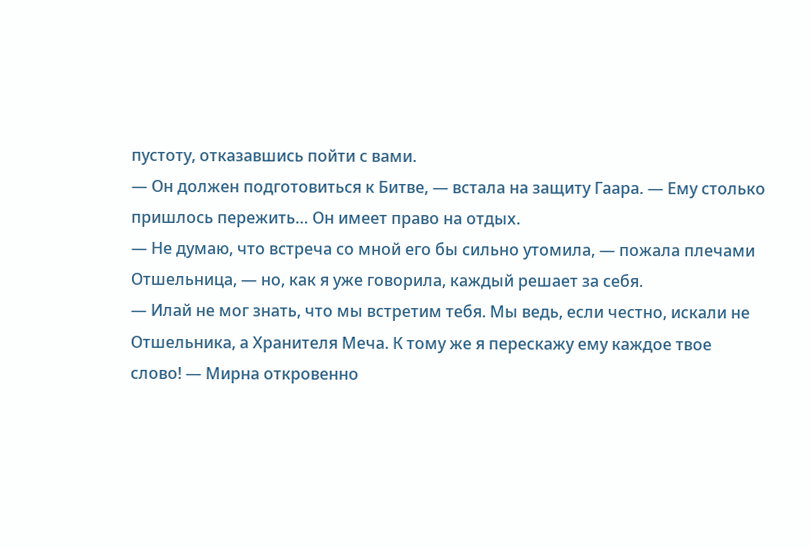пустоту, отказавшись пойти с вами.
— Он должен подготовиться к Битве, — встала на защиту Гаара. — Ему столько пришлось пережить… Он имеет право на отдых.
— Не думаю, что встреча со мной его бы сильно утомила, — пожала плечами Отшельница, — но, как я уже говорила, каждый решает за себя.
— Илай не мог знать, что мы встретим тебя. Мы ведь, если честно, искали не Отшельника, а Хранителя Меча. К тому же я перескажу ему каждое твое слово! — Мирна откровенно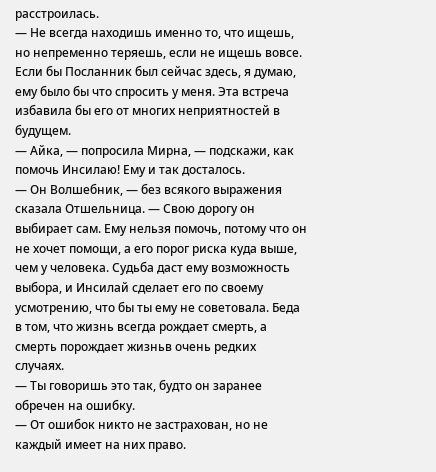расстроилась.
— Не всегда находишь именно то, что ищешь, но непременно теряешь, если не ищешь вовсе. Если бы Посланник был сейчас здесь, я думаю, ему было бы что спросить у меня. Эта встреча избавила бы его от многих неприятностей в будущем.
— Айка, — попросила Мирна, — подскажи, как помочь Инсилаю! Ему и так досталось.
— Он Волшебник, — без всякого выражения сказала Отшельница. — Свою дорогу он выбирает сам. Ему нельзя помочь, потому что он не хочет помощи, а его порог риска куда выше, чем у человека. Судьба даст ему возможность выбора, и Инсилай сделает его по своему усмотрению, что бы ты ему не советовала. Беда в том, что жизнь всегда рождает смерть, а смерть порождает жизньв очень редких случаях.
— Ты говоришь это так, будто он заранее обречен на ошибку.
— От ошибок никто не застрахован, но не каждый имеет на них право.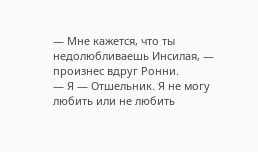— Мне кажется, что ты недолюбливаешь Инсилая, — произнес вдруг Ронни.
— Я — Отшельник. Я не могу любить или не любить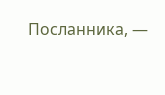Посланника, —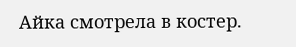Айка смотрела в костер.